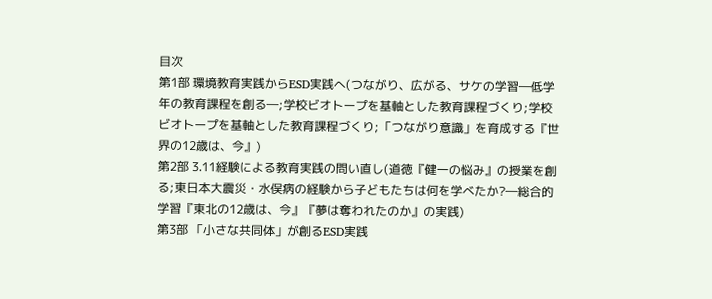目次
第1部 環境教育実践からESD実践へ(つながり、広がる、サケの学習―低学年の教育課程を創る―;学校ビオトープを基軸とした教育課程づくり;学校ビオトープを基軸とした教育課程づくり;「つながり意識」を育成する『世界の12歳は、今』)
第2部 3.11経験による教育実践の問い直し(道徳『健一の悩み』の授業を創る;東日本大震災・水俣病の経験から子どもたちは何を学べたか?―総合的学習『東北の12歳は、今』『夢は奪われたのか』の実践)
第3部 「小さな共同体」が創るESD実践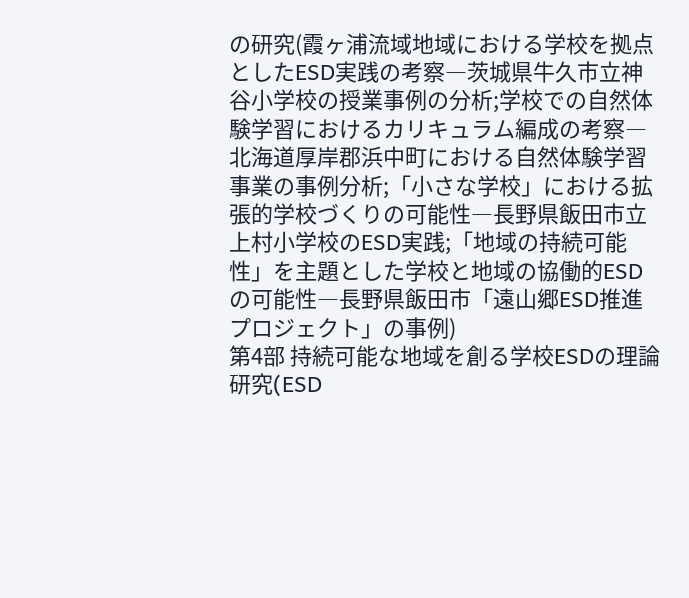の研究(霞ヶ浦流域地域における学校を拠点としたESD実践の考察―茨城県牛久市立神谷小学校の授業事例の分析;学校での自然体験学習におけるカリキュラム編成の考察―北海道厚岸郡浜中町における自然体験学習事業の事例分析;「小さな学校」における拡張的学校づくりの可能性―長野県飯田市立上村小学校のESD実践;「地域の持続可能性」を主題とした学校と地域の協働的ESDの可能性―長野県飯田市「遠山郷ESD推進プロジェクト」の事例)
第4部 持続可能な地域を創る学校ESDの理論研究(ESD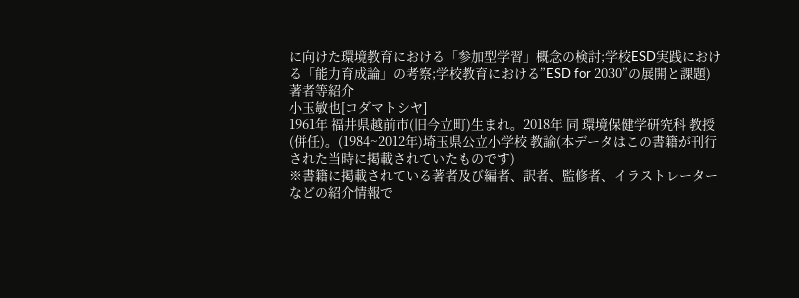に向けた環境教育における「参加型学習」概念の検討;学校ESD実践における「能力育成論」の考察;学校教育における”ESD for 2030”の展開と課題)
著者等紹介
小玉敏也[コダマトシヤ]
1961年 福井県越前市(旧今立町)生まれ。2018年 同 環境保健学研究科 教授(併任)。(1984~2012年)埼玉県公立小学校 教諭(本データはこの書籍が刊行された当時に掲載されていたものです)
※書籍に掲載されている著者及び編者、訳者、監修者、イラストレーターなどの紹介情報で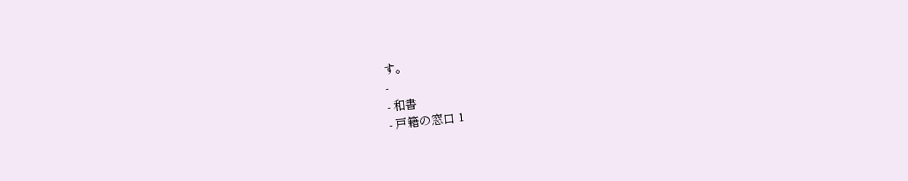す。
-
- 和書
- 戸籍の窓口 1